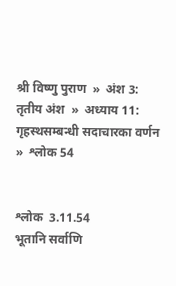श्री विष्णु पुराण  »  अंश 3: तृतीय अंश  »  अध्याय 11: गृहस्थसम्बन्धी सदाचारका वर्णन  »  श्लोक 54


श्लोक  3.11.54
भूतानि सर्वाणि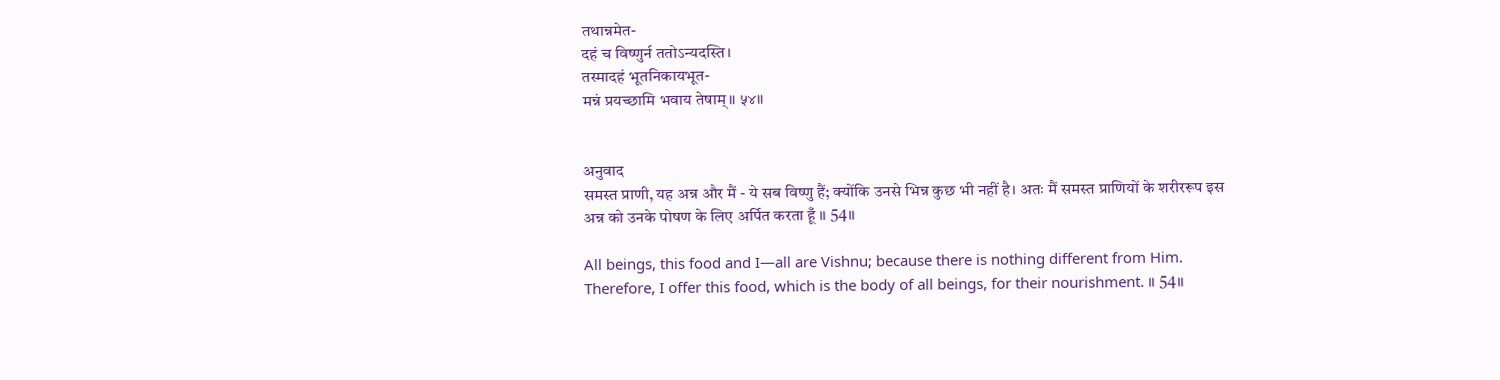तथान्नमेत-
दहं च विष्णुर्न ततोऽन्यदस्ति।
तस्मादहं भूतनिकायभूत-
मन्नं प्रयच्छामि भवाय तेषाम्॥ ५४॥


अनुवाद
समस्त प्राणी, यह अन्न और मैं - ये सब विष्णु हैं; क्योंकि उनसे भिन्न कुछ भी नहीं है। अतः मैं समस्त प्राणियों के शरीररूप इस अन्न को उनके पोषण के लिए अर्पित करता हूँ ॥ 54॥

All beings, this food and I—all are Vishnu; because there is nothing different from Him. Therefore, I offer this food, which is the body of all beings, for their nourishment. ॥ 54॥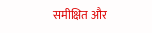समीक्षित और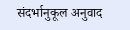संदर्भानुकूल अनुवाद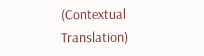(Contextual Translation)